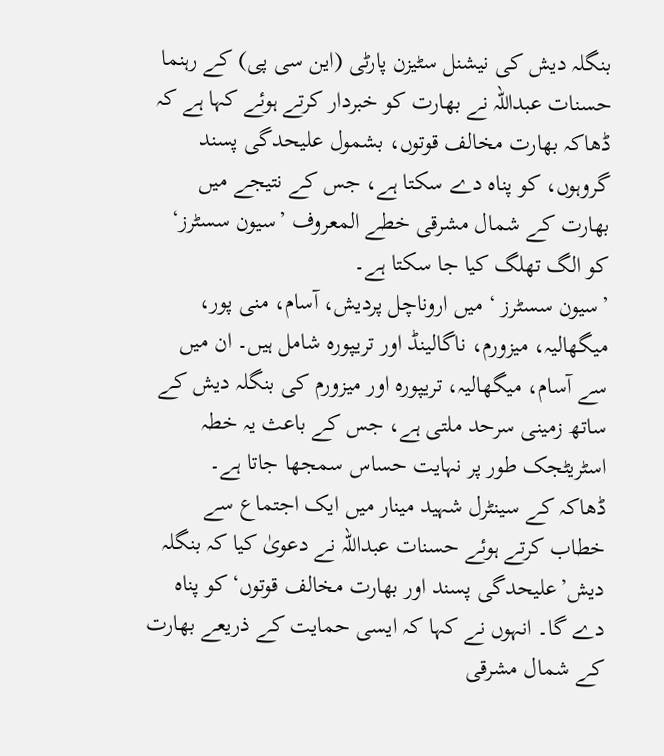بنگلہ دیش کی نیشنل سٹیزن پارٹی (این سی پی) کے رہنما حسنات عبداللہ نے بھارت کو خبردار کرتے ہوئے کہا ہے کہ ڈھاکہ بھارت مخالف قوتوں، بشمول علیحدگی پسند گروہوں، کو پناہ دے سکتا ہے، جس کے نتیجے میں بھارت کے شمال مشرقی خطے المعروف ’سیون سسٹرز‘ کو الگ تھلگ کیا جا سکتا ہے۔
’سیون سسٹرز ‘ میں اروناچل پردیش، آسام، منی پور، میگھالیہ، میزورم، ناگالینڈ اور تریپورہ شامل ہیں۔ ان میں سے آسام، میگھالیہ، تریپورہ اور میزورم کی بنگلہ دیش کے ساتھ زمینی سرحد ملتی ہے، جس کے باعث یہ خطہ اسٹریٹجک طور پر نہایت حساس سمجھا جاتا ہے۔
ڈھاکہ کے سینٹرل شہید مینار میں ایک اجتماع سے خطاب کرتے ہوئے حسنات عبداللہ نے دعویٰ کیا کہ بنگلہ دیش’علیحدگی پسند اور بھارت مخالف قوتوں‘ کو پناہ دے گا۔ انہوں نے کہا کہ ایسی حمایت کے ذریعے بھارت کے شمال مشرقی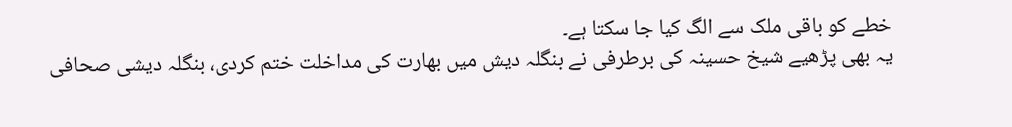خطے کو باقی ملک سے الگ کیا جا سکتا ہے۔
یہ بھی پڑھیے شیخ حسینہ کی برطرفی نے بنگلہ دیش میں بھارت کی مداخلت ختم کردی، بنگلہ دیشی صحافی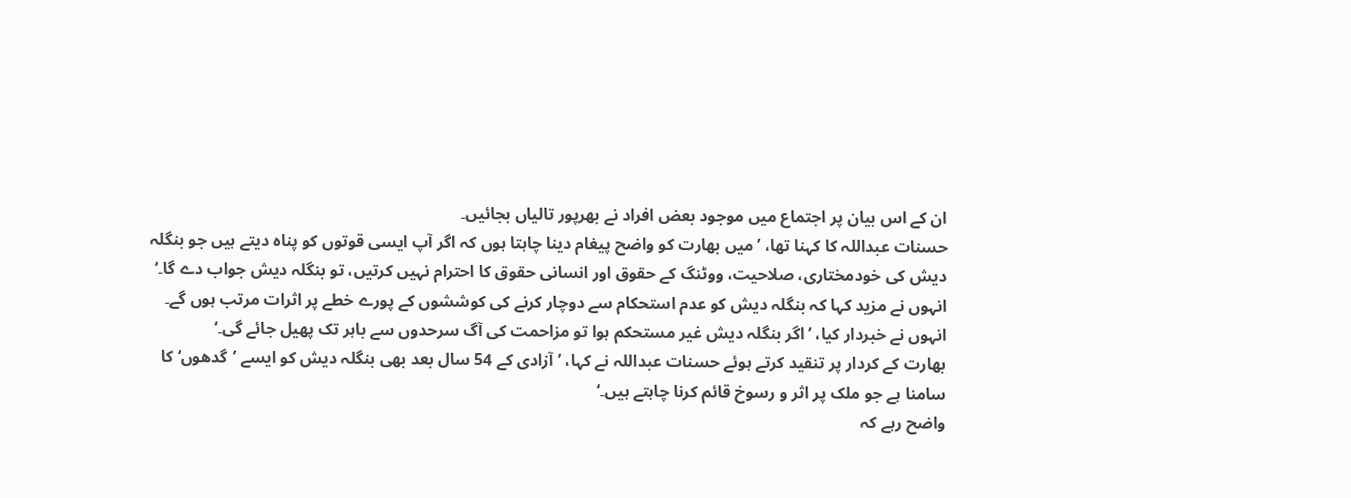ان کے اس بیان پر اجتماع میں موجود بعض افراد نے بھرپور تالیاں بجائیں۔
حسنات عبداللہ کا کہنا تھا، ’میں بھارت کو واضح پیغام دینا چاہتا ہوں کہ اگر آپ ایسی قوتوں کو پناہ دیتے ہیں جو بنگلہ دیش کی خودمختاری، صلاحیت، ووٹنگ کے حقوق اور انسانی حقوق کا احترام نہیں کرتیں، تو بنگلہ دیش جواب دے گا۔‘ انہوں نے مزید کہا کہ بنگلہ دیش کو عدم استحکام سے دوچار کرنے کی کوششوں کے پورے خطے پر اثرات مرتب ہوں گے۔
انہوں نے خبردار کیا، ’اگر بنگلہ دیش غیر مستحکم ہوا تو مزاحمت کی آگ سرحدوں سے باہر تک پھیل جائے گی۔‘
بھارت کے کردار پر تنقید کرتے ہوئے حسنات عبداللہ نے کہا، ’آزادی کے 54 سال بعد بھی بنگلہ دیش کو ایسے ’گدھوں‘ کا سامنا ہے جو ملک پر اثر و رسوخ قائم کرنا چاہتے ہیں۔‘
واضح رہے کہ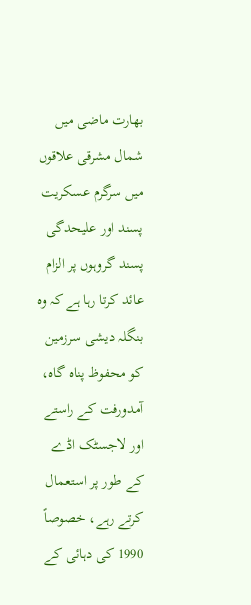بھارت ماضی میں شمال مشرقی علاقوں میں سرگرم عسکریت پسند اور علیحدگی پسند گروہوں پر الزام عائد کرتا رہا ہے کہ وہ بنگلہ دیشی سرزمین کو محفوظ پناہ گاہ، آمدورفت کے راستے اور لاجسٹک اڈے کے طور پر استعمال کرتے رہے، خصوصاً 1990 کی دہائی کے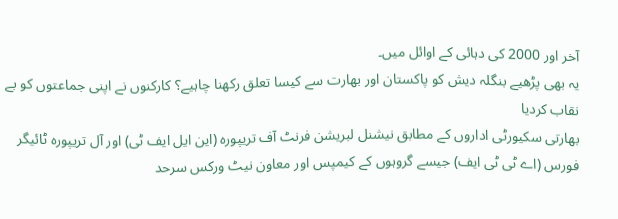آخر اور 2000 کی دہائی کے اوائل میں۔
یہ بھی پڑھیے بنگلہ دیش کو پاکستان اور بھارت سے کیسا تعلق رکھنا چاہیے؟ کارکنوں نے اپنی جماعتوں کو بے نقاب کردیا
بھارتی سکیورٹی اداروں کے مطابق نیشنل لبریشن فرنٹ آف تریپورہ (این ایل ایف ٹی) اور آل تریپورہ ٹائیگر فورس (اے ٹی ٹی ایف) جیسے گروہوں کے کیمپس اور معاون نیٹ ورکس سرحد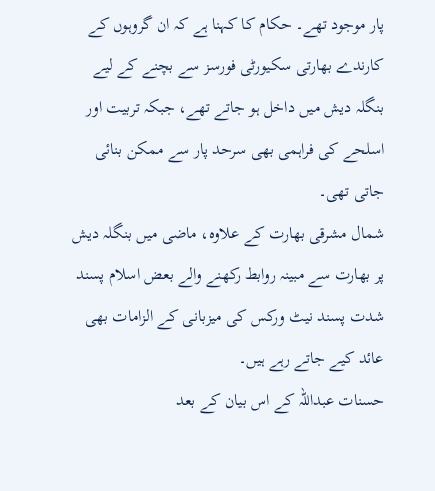پار موجود تھے۔ حکام کا کہنا ہے کہ ان گروہوں کے کارندے بھارتی سکیورٹی فورسز سے بچنے کے لیے بنگلہ دیش میں داخل ہو جاتے تھے، جبکہ تربیت اور اسلحے کی فراہمی بھی سرحد پار سے ممکن بنائی جاتی تھی۔
شمال مشرقی بھارت کے علاوہ، ماضی میں بنگلہ دیش پر بھارت سے مبینہ روابط رکھنے والے بعض اسلام پسند شدت پسند نیٹ ورکس کی میزبانی کے الزامات بھی عائد کیے جاتے رہے ہیں۔
حسنات عبداللہ کے اس بیان کے بعد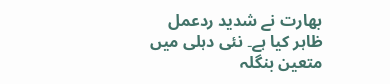بھارت نے شدید ردعمل ظاہر کیا ہے۔ نئی دہلی میں متعین بنگلہ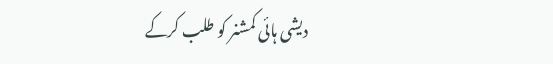دیشی ہائی کمشنر کو طلب کرکے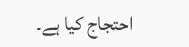احتجاج کیا ہے۔